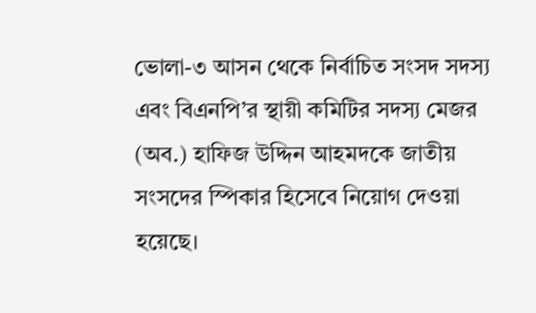ভোলা-৩ আসন থেকে নির্বাচিত সংসদ সদস্য এবং বিএনপি’র স্থায়ী কমিটির সদস্য মেজর (অব.) হাফিজ উদ্দিন আহমদকে জাতীয় সংসদের স্পিকার হিসেবে নিয়োগ দেওয়া হয়েছে।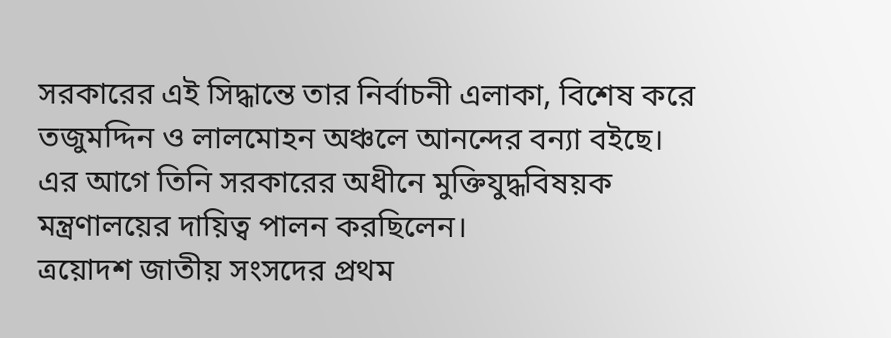সরকারের এই সিদ্ধান্তে তার নির্বাচনী এলাকা, বিশেষ করে তজুমদ্দিন ও লালমোহন অঞ্চলে আনন্দের বন্যা বইছে। এর আগে তিনি সরকারের অধীনে মুক্তিযুদ্ধবিষয়ক মন্ত্রণালয়ের দায়িত্ব পালন করছিলেন।
ত্রয়োদশ জাতীয় সংসদের প্রথম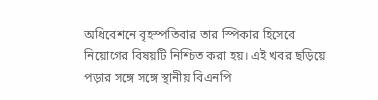অধিবেশনে বৃহস্পতিবার তার স্পিকার হিসেবে নিয়োগের বিষয়টি নিশ্চিত করা হয়। এই খবর ছড়িয়ে পড়ার সঙ্গে সঙ্গে স্থানীয় বিএনপি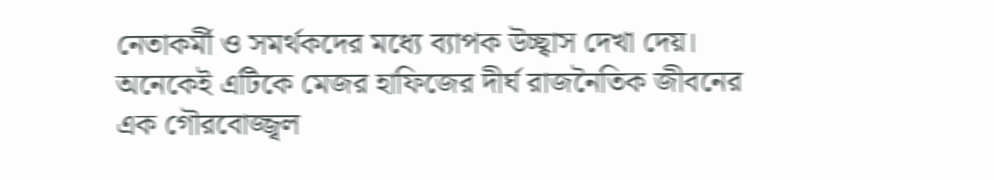নেতাকর্মী ও সমর্থকদের মধ্যে ব্যাপক উচ্ছ্বাস দেখা দেয়। অনেকেই এটিকে মেজর হাফিজের দীর্ঘ রাজনৈতিক জীবনের এক গৌরবোজ্জ্বল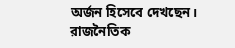অর্জন হিসেবে দেখছেন।
রাজনৈতিক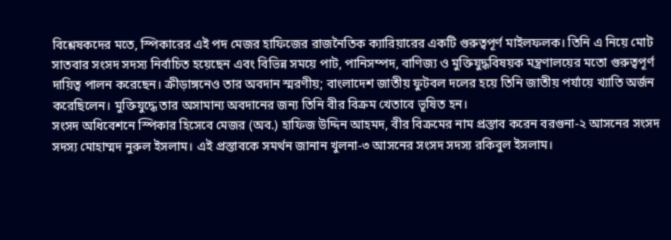বিশ্লেষকদের মতে, স্পিকারের এই পদ মেজর হাফিজের রাজনৈতিক ক্যারিয়ারের একটি গুরুত্বপূর্ণ মাইলফলক। তিনি এ নিয়ে মোট সাতবার সংসদ সদস্য নির্বাচিত হয়েছেন এবং বিভিন্ন সময়ে পাট, পানিসম্পদ, বাণিজ্য ও মুক্তিযুদ্ধবিষয়ক মন্ত্রণালয়ের মতো গুরুত্বপূর্ণ দায়িত্ব পালন করেছেন। ক্রীড়াঙ্গনেও তার অবদান স্মরণীয়; বাংলাদেশ জাতীয় ফুটবল দলের হয়ে তিনি জাতীয় পর্যায়ে খ্যাতি অর্জন করেছিলেন। মুক্তিযুদ্ধে তার অসামান্য অবদানের জন্য তিনি বীর বিক্রম খেতাবে ভূষিত হন।
সংসদ অধিবেশনে স্পিকার হিসেবে মেজর (অব.) হাফিজ উদ্দিন আহমদ, বীর বিক্রমের নাম প্রস্তাব করেন বরগুনা-২ আসনের সংসদ সদস্য মোহাম্মদ নুরুল ইসলাম। এই প্রস্তাবকে সমর্থন জানান খুলনা-৩ আসনের সংসদ সদস্য রকিবুল ইসলাম।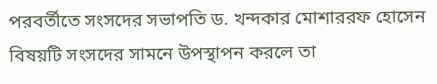পরবর্তীতে সংসদের সভাপতি ড. খন্দকার মোশাররফ হোসেন বিষয়টি সংসদের সামনে উপস্থাপন করলে তা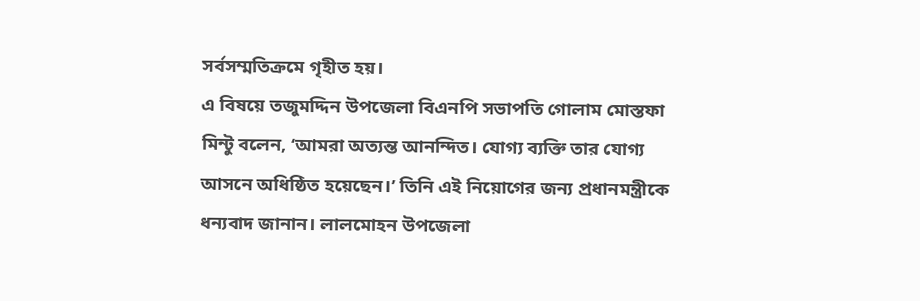সর্বসম্মতিক্রমে গৃহীত হয়।
এ বিষয়ে তজুমদ্দিন উপজেলা বিএনপি সভাপতি গোলাম মোস্তফা মিন্টু বলেন, ‘আমরা অত্যন্ত আনন্দিত। যোগ্য ব্যক্তি তার যোগ্য আসনে অধিষ্ঠিত হয়েছেন।’ তিনি এই নিয়োগের জন্য প্রধানমন্ত্রীকে ধন্যবাদ জানান। লালমোহন উপজেলা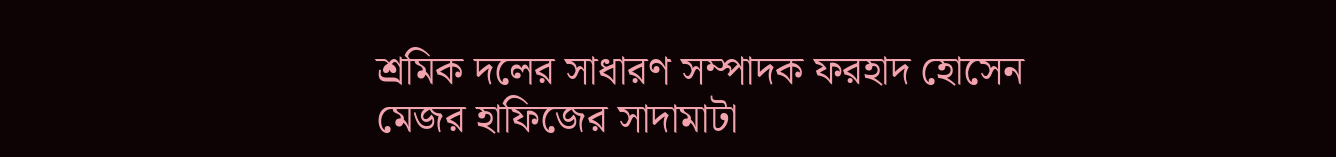শ্রমিক দলের সাধারণ সম্পাদক ফরহাদ হোসেন মেজর হাফিজের সাদামাটা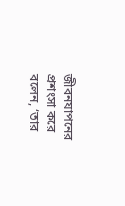জীবনযাপনের প্রশংসা করে বলেন, ‘তার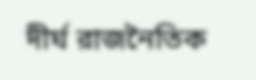দীর্ঘ রাজনৈতিক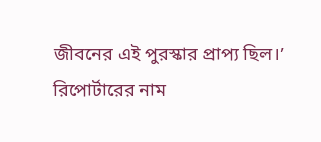জীবনের এই পুরস্কার প্রাপ্য ছিল।’
রিপোর্টারের নাম